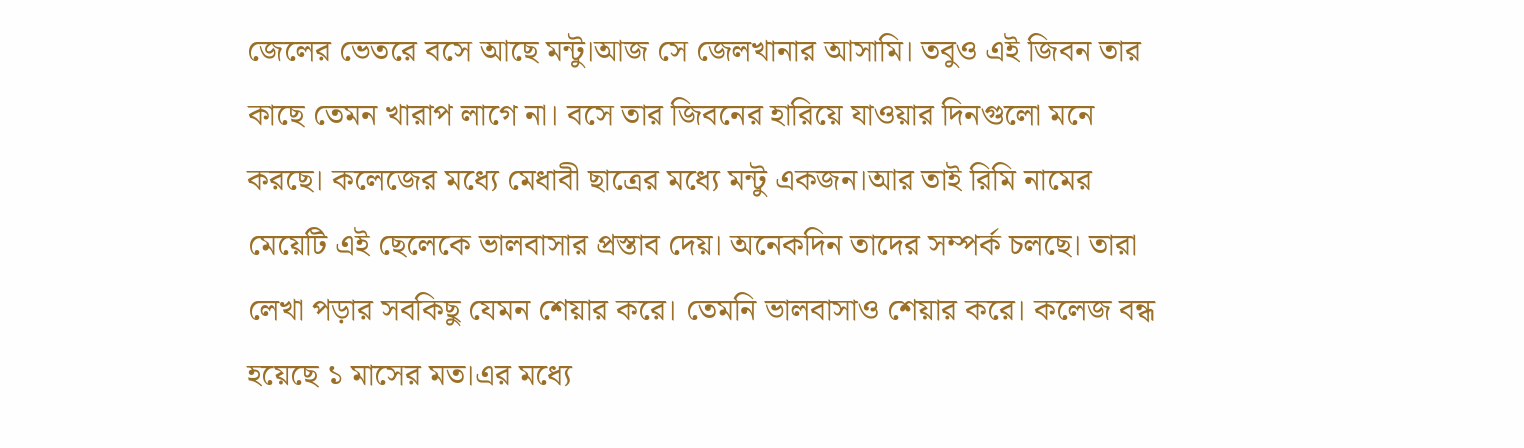জেলের ভেতরে বসে আছে মন্টু।আজ সে জেলখানার আসামি। তবুও এই জিবন তার কাছে তেমন খারাপ লাগে না। বসে তার জিবনের হারিয়ে যাওয়ার দিনগুলো মনে করছে। কলেজের মধ্যে মেধাবী ছাত্রের মধ্যে মন্টু একজন।আর তাই রিমি নামের মেয়েটি এই ছেলেকে ভালবাসার প্রস্তাব দেয়। অনেকদিন তাদের সম্পর্ক চলছে। তারা লেখা পড়ার সবকিছু যেমন শেয়ার করে। তেমনি ভালবাসাও শেয়ার করে। কলেজ বন্ধ হয়েছে ১ মাসের মত।এর মধ্যে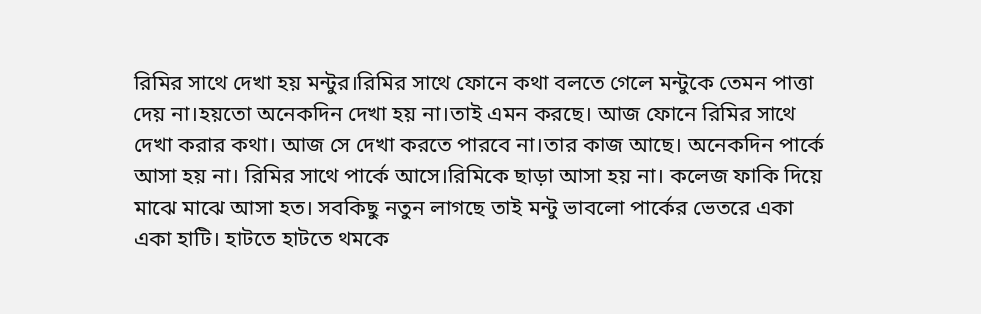রিমির সাথে দেখা হয় মন্টুর।রিমির সাথে ফোনে কথা বলতে গেলে মন্টুকে তেমন পাত্তা দেয় না।হয়তো অনেকদিন দেখা হয় না।তাই এমন করছে। আজ ফোনে রিমির সাথে দেখা করার কথা। আজ সে দেখা করতে পারবে না।তার কাজ আছে। অনেকদিন পার্কে আসা হয় না। রিমির সাথে পার্কে আসে।রিমিকে ছাড়া আসা হয় না। কলেজ ফাকি দিয়ে মাঝে মাঝে আসা হত। সবকিছু নতুন লাগছে তাই মন্টু ভাবলো পার্কের ভেতরে একা একা হাটি। হাটতে হাটতে থমকে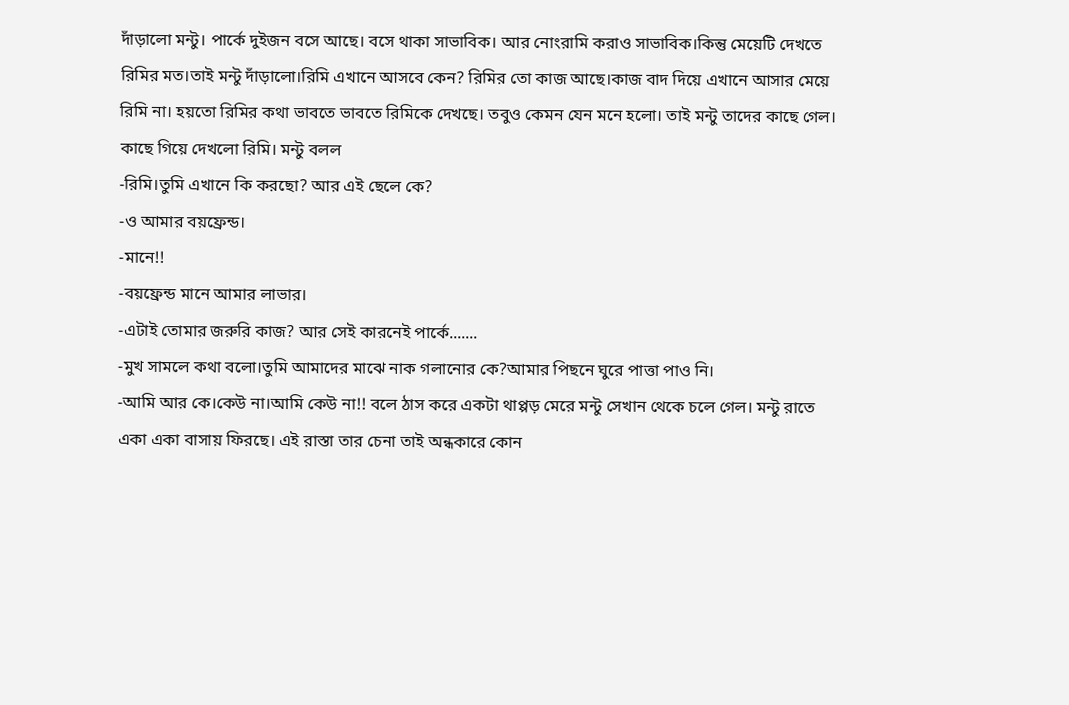দাঁড়ালো মন্টু। পার্কে দুইজন বসে আছে। বসে থাকা সাভাবিক। আর নোংরামি করাও সাভাবিক।কিন্তু মেয়েটি দেখতে রিমির মত।তাই মন্টু দাঁড়ালো।রিমি এখানে আসবে কেন? রিমির তো কাজ আছে।কাজ বাদ দিয়ে এখানে আসার মেয়ে রিমি না। হয়তো রিমির কথা ভাবতে ভাবতে রিমিকে দেখছে। তবুও কেমন যেন মনে হলো। তাই মন্টু তাদের কাছে গেল। কাছে গিয়ে দেখলো রিমি। মন্টু বলল
-রিমি।তুমি এখানে কি করছো? আর এই ছেলে কে?
-ও আমার বয়ফ্রেন্ড।
-মানে!!
-বয়ফ্রেন্ড মানে আমার লাভার।
-এটাই তোমার জরুরি কাজ? আর সেই কারনেই পার্কে.......
-মুখ সামলে কথা বলো।তুমি আমাদের মাঝে নাক গলানোর কে?আমার পিছনে ঘুরে পাত্তা পাও নি।
-আমি আর কে।কেউ না।আমি কেউ না!! বলে ঠাস করে একটা থাপ্পড় মেরে মন্টু সেখান থেকে চলে গেল। মন্টু রাতে একা একা বাসায় ফিরছে। এই রাস্তা তার চেনা তাই অন্ধকারে কোন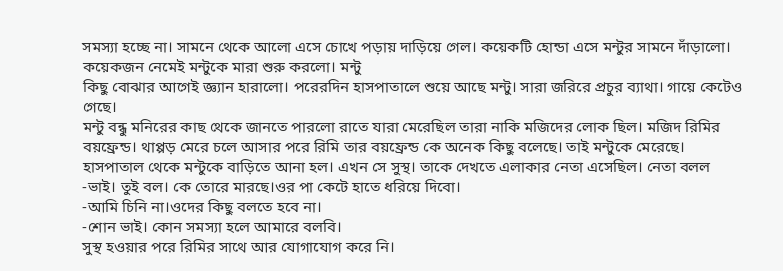সমস্যা হচ্ছে না। সামনে থেকে আলো এসে চোখে পড়ায় দাড়িয়ে গেল। কয়েকটি হোন্ডা এসে মন্টুর সামনে দাঁড়ালো। কয়েকজন নেমেই মন্টুকে মারা শুরু করলো। মন্টু
কিছু বোঝার আগেই জ্ঞ্যান হারালো। পরেরদিন হাসপাতালে শুয়ে আছে মন্টু। সারা জরিরে প্রচুর ব্যাথা। গায়ে কেটেও গেছে।
মন্টু বন্ধু মনিরের কাছ থেকে জানতে পারলো রাতে যারা মেরেছিল তারা নাকি মজিদের লোক ছিল। মজিদ রিমির
বয়ফ্রেন্ড। থাপ্পড় মেরে চলে আসার পরে রিমি তার বয়ফ্রেন্ড কে অনেক কিছু বলেছে। তাই মন্টুকে মেরেছে। হাসপাতাল থেকে মন্টুকে বাড়িতে আনা হল। এখন সে সুস্থ। তাকে দেখতে এলাকার নেতা এসেছিল। নেতা বলল
-ভাই। তুই বল। কে তোরে মারছে।ওর পা কেটে হাতে ধরিয়ে দিবো।
-আমি চিনি না।ওদের কিছু বলতে হবে না।
-শোন ভাই। কোন সমস্যা হলে আমারে বলবি।
সুস্থ হওয়ার পরে রিমির সাথে আর যোগাযোগ করে নি।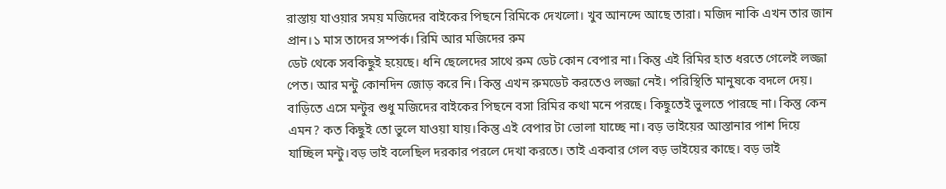রাস্তায় যাওয়ার সময় মজিদের বাইকের পিছনে রিমিকে দেখলো। খুব আনন্দে আছে তারা। মজিদ নাকি এখন তার জান প্রান।১ মাস তাদের সম্পর্ক। রিমি আর মজিদের রুম
ডেট থেকে সবকিছুই হয়েছে। ধনি ছেলেদের সাথে রুম ডেট কোন বেপার না। কিন্তু এই রিমির হাত ধরতে গেলেই লজ্জা পেত। আর মন্টু কোনদিন জোড় করে নি। কিন্তু এখন রুমডেট করতেও লজ্জা নেই। পরিস্থিতি মানুষকে বদলে দেয়। বাড়িতে এসে মন্টুর শুধু মজিদের বাইকের পিছনে বসা রিমির কথা মনে পরছে। কিছুতেই ভুলতে পারছে না। কিন্তু কেন এমন? কত কিছুই তো ভুলে যাওয়া যায়।কিন্তু এই বেপার টা ভোলা যাচ্ছে না। বড় ভাইয়ের আস্তানার পাশ দিয়ে
যাচ্ছিল মন্টু।বড় ভাই বলেছিল দরকার পরলে দেখা করতে। তাই একবার গেল বড় ভাইয়ের কাছে। বড় ভাই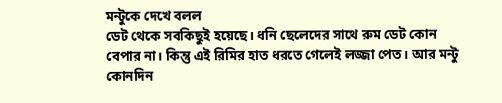মন্টুকে দেখে বলল
ডেট থেকে সবকিছুই হয়েছে। ধনি ছেলেদের সাথে রুম ডেট কোন বেপার না। কিন্তু এই রিমির হাত ধরতে গেলেই লজ্জা পেত। আর মন্টু কোনদিন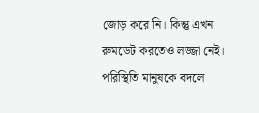জোড় করে নি। কিন্তু এখন রুমডেট করতেও লজ্জা নেই। পরিস্থিতি মানুষকে বদলে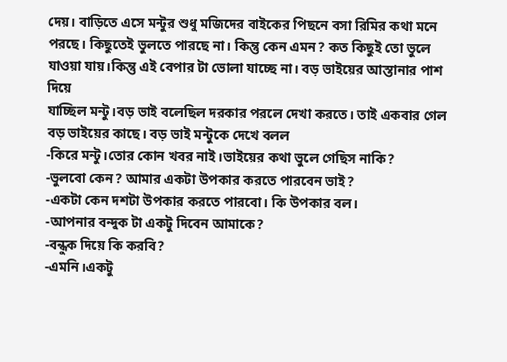দেয়। বাড়িতে এসে মন্টুর শুধু মজিদের বাইকের পিছনে বসা রিমির কথা মনে পরছে। কিছুতেই ভুলতে পারছে না। কিন্তু কেন এমন? কত কিছুই তো ভুলে যাওয়া যায়।কিন্তু এই বেপার টা ভোলা যাচ্ছে না। বড় ভাইয়ের আস্তানার পাশ দিয়ে
যাচ্ছিল মন্টু।বড় ভাই বলেছিল দরকার পরলে দেখা করতে। তাই একবার গেল বড় ভাইয়ের কাছে। বড় ভাই মন্টুকে দেখে বলল
-কিরে মন্টু।তোর কোন খবর নাই।ভাইয়ের কথা ভুলে গেছিস নাকি?
-ভুলবো কেন? আমার একটা উপকার করতে পারবেন ভাই?
-একটা কেন দশটা উপকার করতে পারবো। কি উপকার বল।
-আপনার বন্দুক টা একটু দিবেন আমাকে?
-বন্ধুক দিয়ে কি করবি?
-এমনি।একটু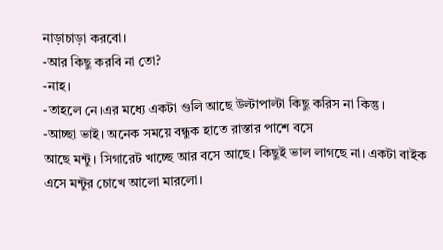নাড়াচাড়া করবো।
-আর কিছু করবি না তো?
-নাহ।
-তাহলে নে।এর মধ্যে একটা গুলি আছে উল্টাপাল্টা কিছু করিস না কিন্তু।
-আচ্ছা ভাই। অনেক সময়ে বন্ধুক হাতে রাস্তার পাশে বসে
আছে মন্টু। সিগারেট খাচ্ছে আর বসে আছে। কিছুই ভাল লাগছে না। একটা বাইক এসে মন্টুর চোখে আলো মারলো।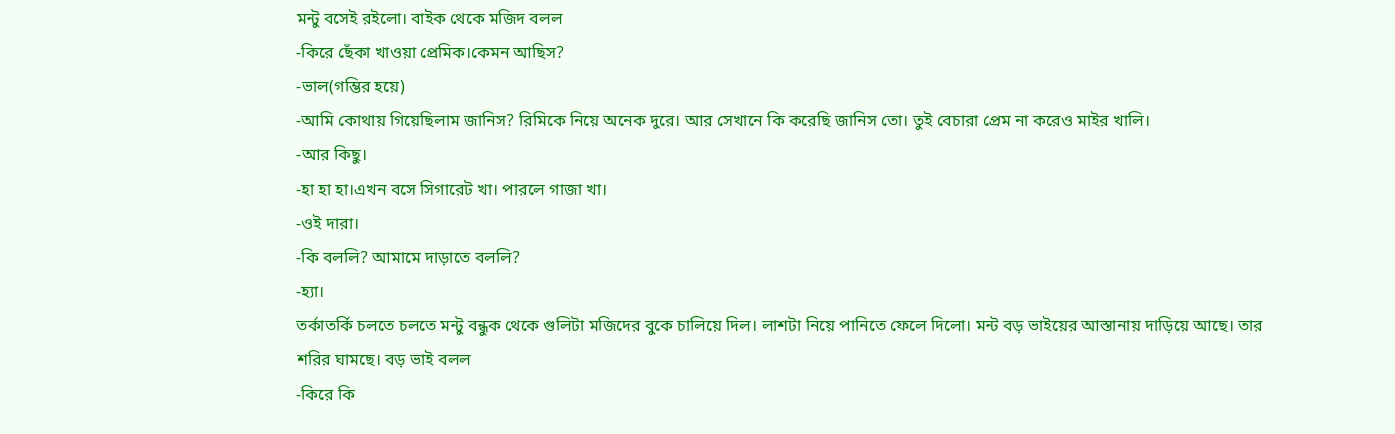মন্টু বসেই রইলো। বাইক থেকে মজিদ বলল
-কিরে ছেঁকা খাওয়া প্রেমিক।কেমন আছিস?
-ভাল(গম্ভির হয়ে)
-আমি কোথায় গিয়েছিলাম জানিস? রিমিকে নিয়ে অনেক দুরে। আর সেখানে কি করেছি জানিস তো। তুই বেচারা প্রেম না করেও মাইর খালি।
-আর কিছু।
-হা হা হা।এখন বসে সিগারেট খা। পারলে গাজা খা।
-ওই দারা।
-কি বললি? আমামে দাড়াতে বললি?
-হ্যা।
তর্কাতর্কি চলতে চলতে মন্টু বন্ধুক থেকে গুলিটা মজিদের বুকে চালিয়ে দিল। লাশটা নিয়ে পানিতে ফেলে দিলো। মন্ট বড় ভাইয়ের আস্তানায় দাড়িয়ে আছে। তার শরির ঘামছে। বড় ভাই বলল
-কিরে কি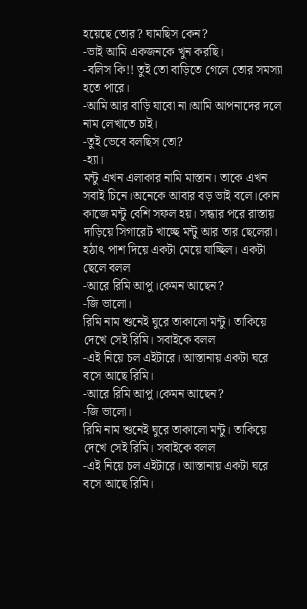হয়েছে তোর? ঘামছিস কেন?
-ভাই আমি একজনকে খুন করছি।
-বলিস কি!! তুই তো বাড়িতে গেলে তোর সমস্যা হতে পারে।
-আমি আর বাড়ি যাবো না।আমি আপনাদের দলে নাম লেখাতে চাই।
-তুই ভেবে বলছিস তো?
-হ্যা।
মন্টু এখন এলাকার নামি মাস্তান। তাকে এখন সবাই চিনে।অনেকে আবার বড় ভাই বলে।কোন কাজে মন্টু বেশি সফল হয়। সন্ধার পরে রাস্তায় দাড়িয়ে সিগারেট খাচ্ছে মন্টু আর তার ছেলেরা। হঠাৎ পাশ দিয়ে একটা মেয়ে যাচ্ছিল। একটা ছেলে বলল
-আরে রিমি আপু।কেমন আছেন?
-জি ভালো।
রিমি নাম শুনেই ঘুরে তাকালো মন্টু। তাকিয়ে দেখে সেই রিমি। সবাইকে বলল
-এই নিয়ে চল এইটারে। আস্তানায় একটা ঘরে বসে আছে রিমি।
-আরে রিমি আপু।কেমন আছেন?
-জি ভালো।
রিমি নাম শুনেই ঘুরে তাকালো মন্টু। তাকিয়ে দেখে সেই রিমি। সবাইকে বলল
-এই নিয়ে চল এইটারে। আস্তানায় একটা ঘরে বসে আছে রিমি।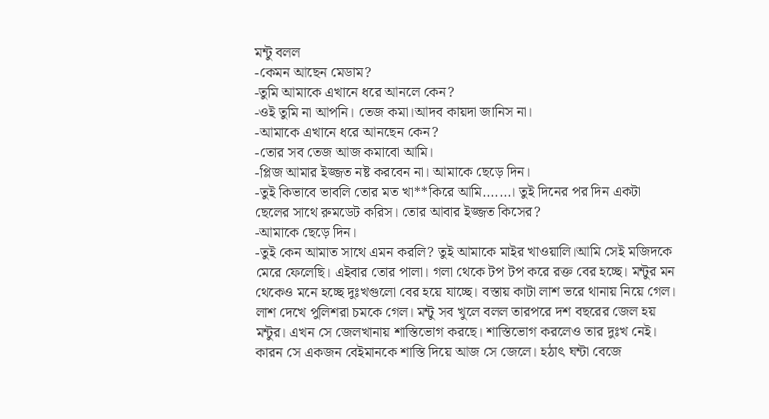মন্টু বলল
-কেমন আছেন মেডাম?
-তুমি আমাকে এখানে ধরে আনলে কেন?
-ওই তুমি না আপনি। তেজ কমা।আদব কায়দা জানিস না।
-আমাকে এখানে ধরে আনছেন কেন?
-তোর সব তেজ আজ কমাবো আমি।
-প্লিজ আমার ইজ্জত নষ্ট করবেন না। আমাকে ছেড়ে দিন।
-তুই কিভাবে ভাবলি তোর মত খা**কিরে আমি.......। তুই দিনের পর দিন একটা ছেলের সাথে রুমডেট করিস। তোর আবার ইজ্জত কিসের?
-আমাকে ছেড়ে দিন।
-তুই কেন আমাত সাথে এমন করলি? তুই আমাকে মাইর খাওয়ালি।আমি সেই মজিদকে মেরে ফেলেছি। এইবার তোর পালা। গলা থেকে টপ টপ করে রক্ত বের হচ্ছে। মন্টুর মন থেকেও মনে হচ্ছে দুঃখগুলো বের হয়ে যাচ্ছে। বস্তায় কাটা লাশ ভরে থানায় নিয়ে গেল। লাশ দেখে পুলিশরা চমকে গেল। মন্টু সব খুলে বলল তারপরে দশ বছরের জেল হয় মন্টুর। এখন সে জেলখানায় শাস্তিভোগ করছে। শাস্তিভোগ করলেও তার দুঃখ নেই। কারন সে একজন বেইমানকে শাস্তি দিয়ে আজ সে জেলে। হঠাৎ ঘন্টা বেজে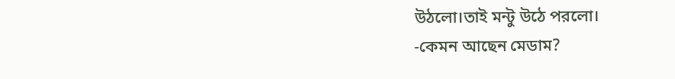উঠলো।তাই মন্টু উঠে পরলো।
-কেমন আছেন মেডাম?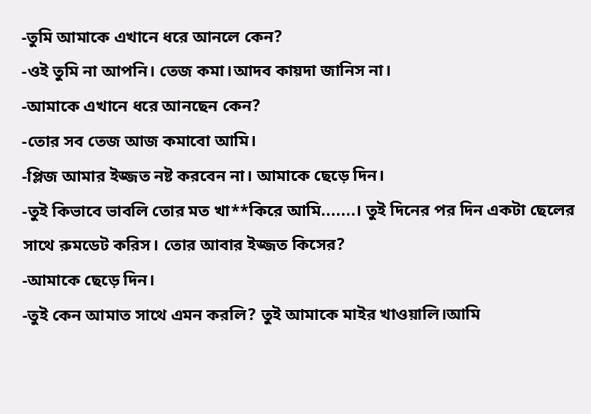-তুমি আমাকে এখানে ধরে আনলে কেন?
-ওই তুমি না আপনি। তেজ কমা।আদব কায়দা জানিস না।
-আমাকে এখানে ধরে আনছেন কেন?
-তোর সব তেজ আজ কমাবো আমি।
-প্লিজ আমার ইজ্জত নষ্ট করবেন না। আমাকে ছেড়ে দিন।
-তুই কিভাবে ভাবলি তোর মত খা**কিরে আমি.......। তুই দিনের পর দিন একটা ছেলের সাথে রুমডেট করিস। তোর আবার ইজ্জত কিসের?
-আমাকে ছেড়ে দিন।
-তুই কেন আমাত সাথে এমন করলি? তুই আমাকে মাইর খাওয়ালি।আমি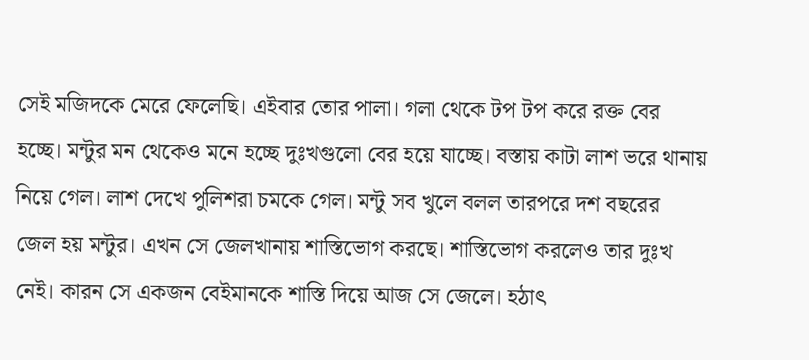সেই মজিদকে মেরে ফেলেছি। এইবার তোর পালা। গলা থেকে টপ টপ করে রক্ত বের হচ্ছে। মন্টুর মন থেকেও মনে হচ্ছে দুঃখগুলো বের হয়ে যাচ্ছে। বস্তায় কাটা লাশ ভরে থানায় নিয়ে গেল। লাশ দেখে পুলিশরা চমকে গেল। মন্টু সব খুলে বলল তারপরে দশ বছরের জেল হয় মন্টুর। এখন সে জেলখানায় শাস্তিভোগ করছে। শাস্তিভোগ করলেও তার দুঃখ নেই। কারন সে একজন বেইমানকে শাস্তি দিয়ে আজ সে জেলে। হঠাৎ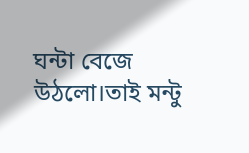ঘন্টা বেজে উঠলো।তাই মন্টু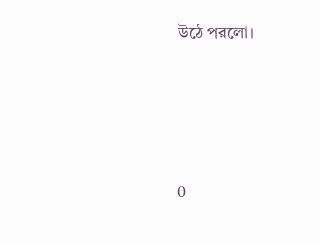উঠে পরলো।






0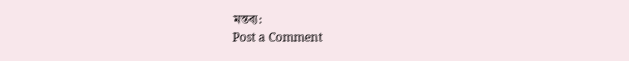মন্তব্য:
Post a Comment